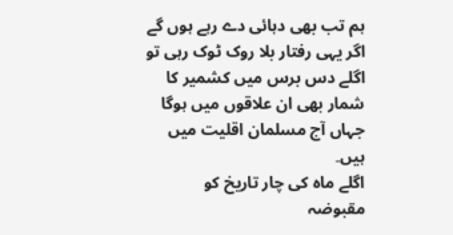ہم تب بھی دہائی دے رہے ہوں گے
اگر یہی رفتار بلا روک ٹوک رہی تو اگلے دس برس میں کشمیر کا شمار بھی ان علاقوں میں ہوگا جہاں آج مسلمان اقلیت میں ہیں۔
اگلے ماہ کی چار تاریخ کو مقبوضہ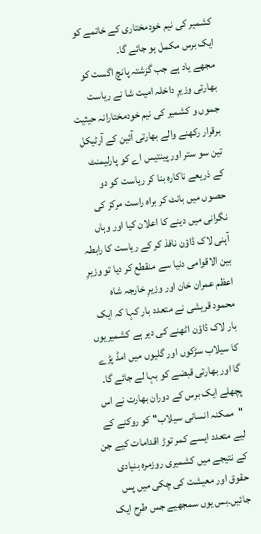کشمیر کی نیم خودمختاری کے خاتمے کو ایک برس مکمل ہو جائے گا۔
مجھے یاد ہے جب گزشتہ پانچ اگست کو بھارتی وزیرِ داخلہ امیت شا نے ریاست جموں و کشمیر کی نیم خودمختارانہ حیثیت برقرار رکھنے والے بھارتی آئین کے آرٹیکل تین سو ستر اور پینتیس اے کو پارلیمنٹ کے ذریعے ناکارہ بنا کر ریاست کو دو حصوں میں بانٹ کر براہ راست مرکز کی نگرانی میں دینے کا اعلان کیا اور وہاں آہنی لاک ڈاؤن نافذ کر کے ریاست کا رابطہ بین الاقوامی دنیا سے منقطع کر دیا تو وزیرِ اعظم عمران خان اور وزیرِ خارجہ شاہ محمود قریشی نے متعدد بار کہا کہ ایک بار لاک ڈاؤن اٹھنے کی دیر ہے کشمیریوں کا سیلاب سڑکوں اور گلیوں میں امڈ پڑے گا اور بھارتی قبضے کو بہا لے جائے گا۔
پچھلے ایک برس کے دوران بھارت نے اس ''ممکنہ انسانی سیلاب'' کو روکنے کے لیے متعدد ایسے کمر توڑ اقدامات کیے جن کے نتیجے میں کشمیری روزمرہ بنیادی حقوق اور معیشت کی چکی میں پس جائیں۔بس یوں سمجھیے جس طرح ایک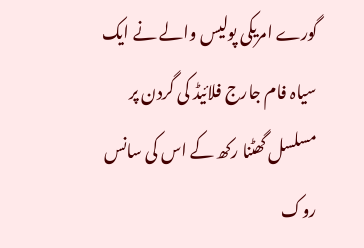گورے امریکی پولیس والے نے ایک سیاہ فام جارج فلائیڈ کی گردن پر مسلسل گھٹنا رکھ کے اس کی سانس روک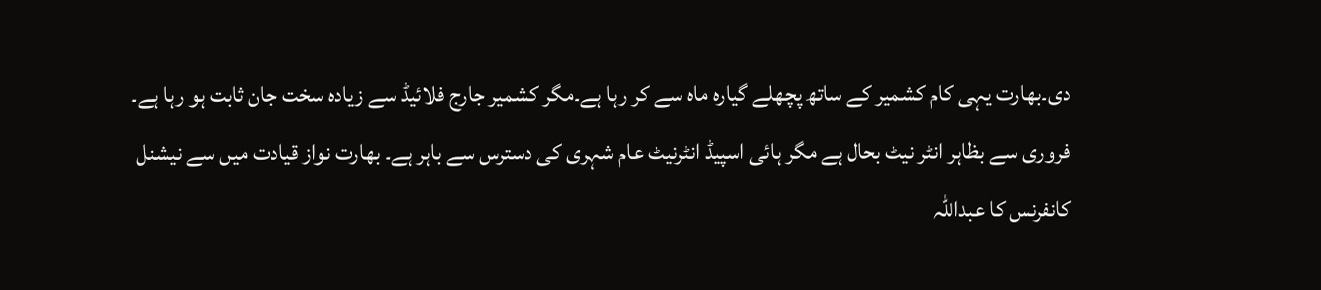دی۔بھارت یہی کام کشمیر کے ساتھ پچھلے گیارہ ماہ سے کر رہا ہے۔مگر کشمیر جارج فلائیڈ سے زیادہ سخت جان ثابت ہو رہا ہے۔
فروری سے بظاہر انٹر نیٹ بحال ہے مگر ہائی اسپیڈ انٹرنیٹ عام شہری کی دسترس سے باہر ہے۔ بھارت نواز قیادت میں سے نیشنل کانفرنس کا عبداللہ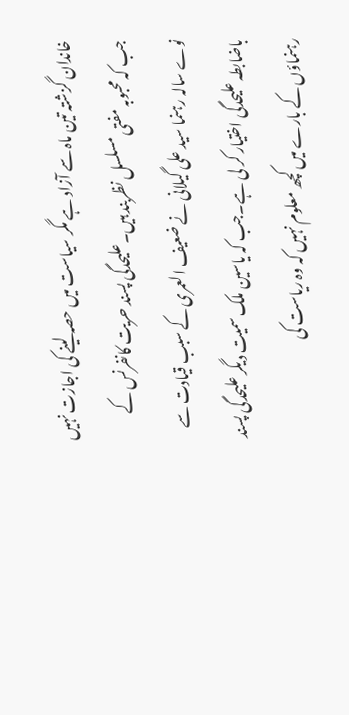خاندان گزشتہ تین ماہ سے آزاد ہے مگر سیاست میں حصہ لینے کی اجازت نہیں جب کہ محبوبہ مفتی مسلسل نظربند ہیں۔علیحدگی پسند حریت کانفرنس کے نوے سالہ رہنما سید علی گیلانی نے ضعیف العمری کے سبب قیادت سے باضابطہ علیحدگی اختیار کر لی ہے۔جب کہ یاسین ملک سمیت دیگر علیحدگی پسند رہنماؤں کے بارے میں کچھ معلوم نہیں کہ وہ ریاست کی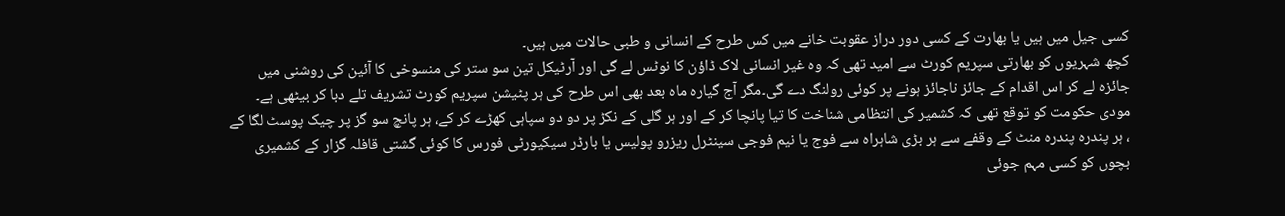کسی جیل میں ہیں یا بھارت کے کسی دور دراز عقوبت خانے میں کس طرح کے انسانی و طبی حالات میں ہیں۔
کچھ شہریوں کو بھارتی سپریم کورٹ سے امید تھی کہ وہ غیر انسانی لاک ڈاؤن کا نوٹس لے گی اور آرٹیکل تین سو ستر کی منسوخی کا آئین کی روشنی میں جائزہ لے کر اس اقدام کے جائز ناجائز ہونے پر کوئی رولنگ دے گی۔مگر آج گیارہ ماہ بعد بھی اس طرح کی ہر پٹیشن سپریم کورٹ تشریف تلے دبا کر بیٹھی ہے۔
مودی حکومت کو توقع تھی کہ کشمیر کی انتظامی شناخت کا تیا پانچا کر کے اور ہر گلی کے نکڑ پر دو دو سپاہی کھڑے کر کے، ہر پانچ سو گز پر چیک پوسٹ لگا کے ، ہر پندرہ پندرہ منٹ کے وقفے سے ہر بڑی شاہراہ سے فوج یا نیم فوجی سینٹرل ریزرو پولیس یا بارڈر سیکیورٹی فورس کا کوئی گشتی قافلہ گزار کے کشمیری بچوں کو کسی مہم جوئی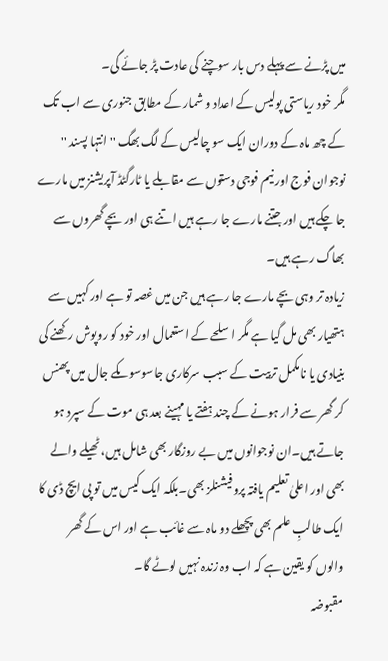میں پڑنے سے پہلے دس بار سوچنے کی عادت پڑ جائے گی۔
مگر خود ریاستی پولیس کے اعداد و شمار کے مطابق جنوری سے اب تک کے چھ ماہ کے دوران ایک سو چالیس کے لگ بھگ '' انتہا پسند '' نوجوان فوج اور نیم فوجی دستوں سے مقابلے یا ٹارگٹڈ آپریشنز میں مارے جا چکے ہیں اور جتنے مارے جا رہے ہیں اتنے ہی اور بچے گھروں سے بھاگ رہے ہیں۔
زیادہ تر وہی بچے مارے جا رہے ہیں جن میں غصہ تو ہے اور کہیں سے ہتھیار بھی مل گیا ہے مگر اسلحے کے استعمال اور خود کو روپوش رکھنے کی بنیادی یا نامکمل تربیت کے سبب سرکاری جاسوسوںکے جال میں پھنس کر گھر سے فرار ہونے کے چند ہفتے یا مہینے بعد ہی موت کے سپرد ہو جاتے ہیں۔ان نوجوانوں میں بے روزگار بھی شامل ہیں، ٹھیلے والے بھی اور اعلیٰ تعلیم یافتہ پروفیشنلز بھی۔بلکہ ایک کیس میں تو پی ایچ ڈی کا ایک طالبِ علم بھی پچھلے دو ماہ سے غائب ہے اور اس کے گھر والوں کو یقین ہے کہ اب وہ زندہ نہیں لوٹے گا۔
مقبوضہ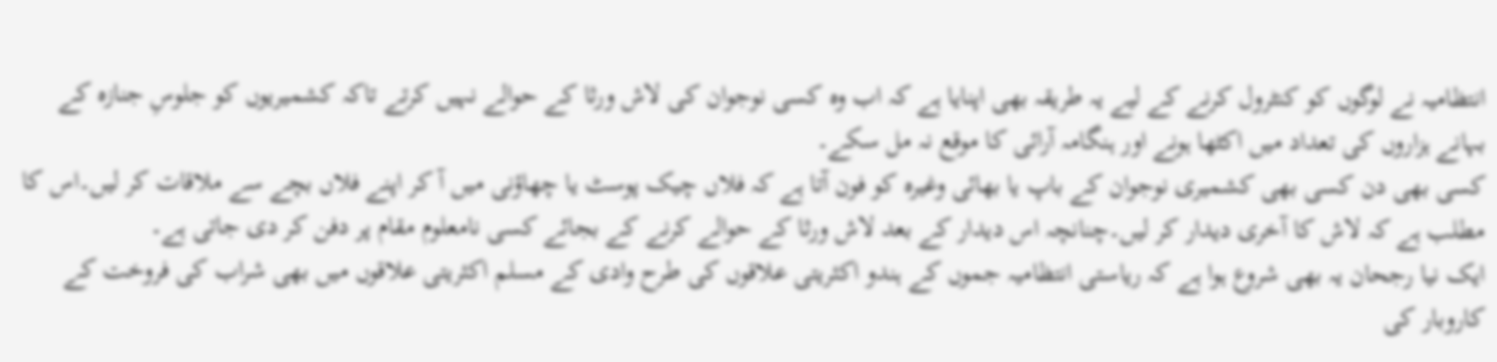انتظامیہ نے لوگوں کو کنٹرول کرنے کے لیے یہ طریقہ بھی اپنایا ہے کہ اب وہ کسی نوجوان کی لاش ورثا کے حوالے نہیں کرتے تاکہ کشمیریوں کو جلوسِ جنازہ کے بہانے ہزاروں کی تعداد میں اکٹھا ہونے اور ہنگامہ آرائی کا موقع نہ مل سکے۔
کسی بھی دن کسی بھی کشمیری نوجوان کے باپ یا بھائی وغیرہ کو فون آتا ہے کہ فلاں چیک پوسٹ یا چھاؤنی میں آ کر اپنے فلاں بچے سے ملاقات کر لیں۔اس کا مطلب ہے کہ لاش کا آخری دیدار کر لیں۔چنانچہ اس دیدار کے بعد لاش ورثا کے حوالے کرنے کے بجائے کسی نامعلوم مقام پر دفن کر دی جاتی ہے۔
ایک نیا رجحان یہ بھی شروع ہوا ہے کہ ریاستی انتظامیہ جموں کے ہندو اکثریتی علاقوں کی طرح وادی کے مسلم اکثریتی علاقوں میں بھی شراب کی فروخت کے کاروبار کی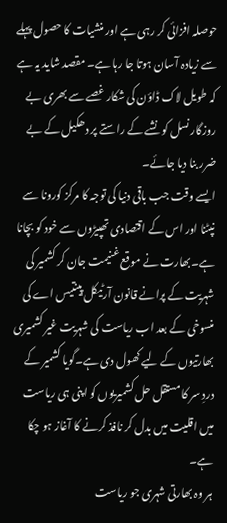حوصلہ افزائی کر رہی ہے اور منشیات کا حصول پہلے سے زیادہ آسان ہوتا جا رہا ہے۔ مقصد شاید یہ ہے کہ طویل لاک ڈاؤن کی شکار غصے سے بھری بے روزگار نسل کو نشے کے راستے پر دھکیل کے بے ضرر بنا دیا جائے۔
ایسے وقت جب باقی دنیا کی توجہ کا مرکز کورونا سے نپٹنا اور اس کے اقتصادی تھپیڑوں سے خود کو بچانا ہے۔بھارت نے موقع غنیمت جان کر کشمیر کی شہریت کے پرانے قانون آرٹیکل پینتیس اے کی منسوخی کے بعد اب ریاست کی شہریت غیر کشمیری بھارتیوں کے لیے کھول دی ہے۔گویا کشمیر کے دردِ سر کا مستقل حل کشمیریوں کو اپنی ہی ریاست میں اقلیت میں بدل کر نافذ کرنے کا آغاز ہو چکا ہے۔
ہر وہ بھارتی شہری جو ریاست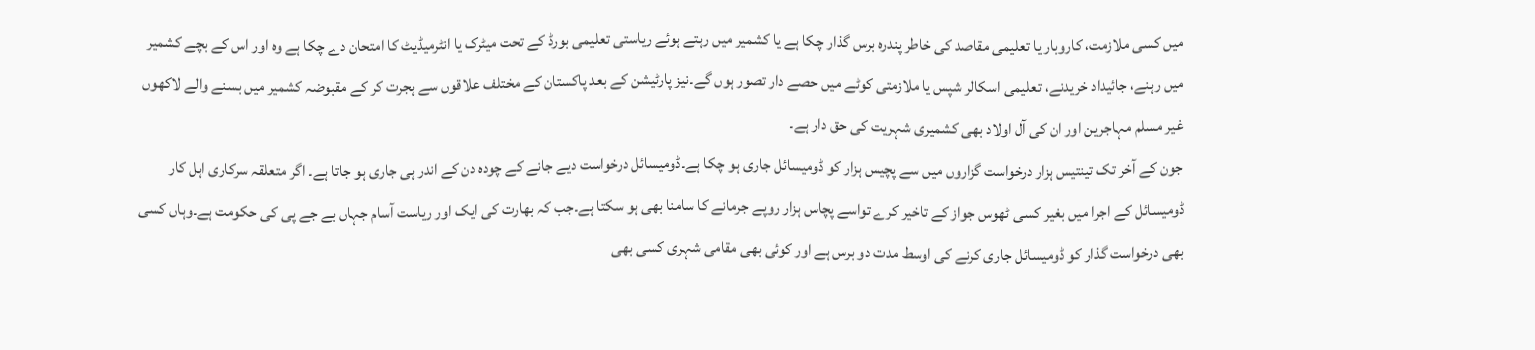میں کسی ملازمت، کاروبار یا تعلیمی مقاصد کی خاطر پندرہ برس گذار چکا ہے یا کشمیر میں رہتے ہوئے ریاستی تعلیمی بورڈ کے تحت میٹرک یا انٹرمیڈیٹ کا امتحان دے چکا ہے وہ اور اس کے بچے کشمیر میں رہنے، جائیداد خریدنے، تعلیمی اسکالر شپس یا ملازمتی کوٹے میں حصے دار تصور ہوں گے۔نیز پارٹیشن کے بعد پاکستان کے مختلف علاقوں سے ہجرت کر کے مقبوضہ کشمیر میں بسنے والے لاکھوں غیر مسلم مہاجرین اور ان کی آل اولاد بھی کشمیری شہریت کی حق دار ہے۔
جون کے آخر تک تینتیس ہزار درخواست گزاروں میں سے پچیس ہزار کو ڈومیسائل جاری ہو چکا ہے۔ڈومیسائل درخواست دیے جانے کے چودہ دن کے اندر ہی جاری ہو جاتا ہے۔ اگر متعلقہ سرکاری اہل کار ڈومیسائل کے اجرا میں بغیر کسی ٹھوس جواز کے تاخیر کرے تواسے پچاس ہزار روپے جرمانے کا سامنا بھی ہو سکتا ہے۔جب کہ بھارت کی ایک اور ریاست آسام جہاں بے جے پی کی حکومت ہے۔وہاں کسی بھی درخواست گذار کو ڈومیسائل جاری کرنے کی اوسط مدت دو برس ہے اور کوئی بھی مقامی شہری کسی بھی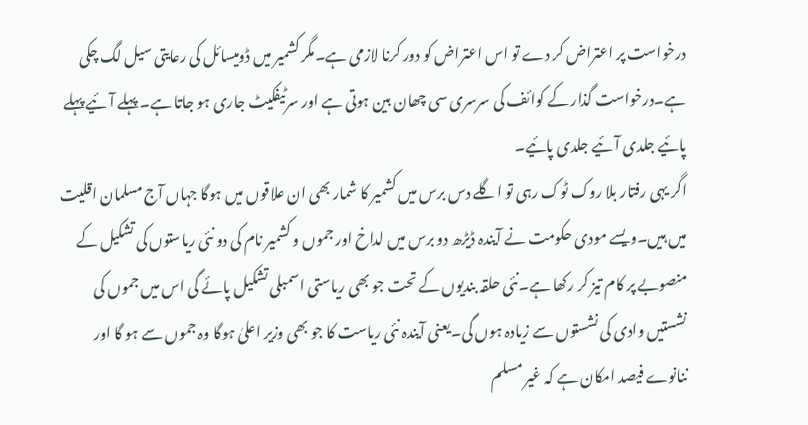درخواست پر اعتراض کر دے تو اس اعتراض کو دور کرنا لازمی ہے۔مگر کشمیر میں ڈومیسائل کی رعایتی سیل لگ چکی ہے۔درخواست گذار کے کوائف کی سرسری سی چھان بین ہوتی ہے اور سرٹیفکیٹ جاری ہو جاتا ہے۔ پہلے آئیے پہلے پائیے جلدی آئیے جلدی پائیے۔
اگر یہی رفتار بلا روک ٹوک رہی تو اگلے دس برس میں کشمیر کا شمار بھی ان علاقوں میں ہوگا جہاں آج مسلمان اقلیت میں ہیں۔ویسے مودی حکومت نے آیندہ ڈیڑھ دو برس میں لداخ اور جموں و کشمیر نام کی دو نئی ریاستوں کی تشکیل کے منصوبے پر کام تیز کر رکھا ہے۔نئی حلقہ بندیوں کے تحت جو بھی ریاستی اسمبلی تشکیل پائے گی اس میں جموں کی نشستیں وادی کی نشستوں سے زیادہ ہوں گی۔یعنی آیندہ نئی ریاست کا جو بھی وزیر اعلیٰ ہوگا وہ جموں سے ہو گا اور ننانوے فیصد امکان ہے کہ غیر مسلم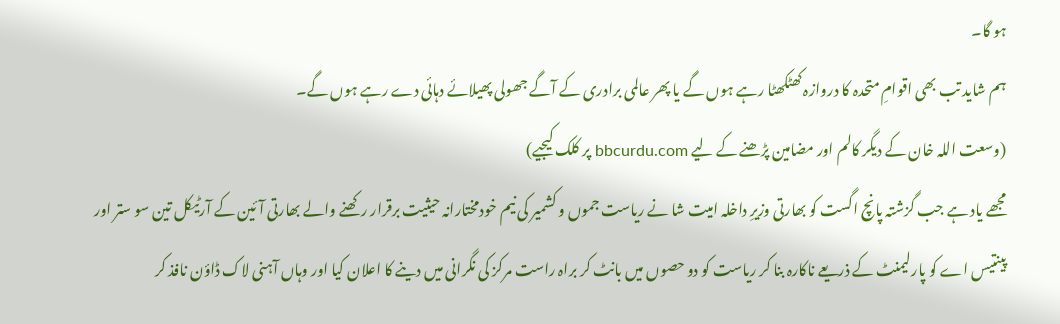ہو گا۔
ہم شاید تب بھی اقوامِ متحدہ کا دروازہ کھٹکھٹا رہے ہوں گے یا پھر عالمی برادری کے آگے جھولی پھیلائے دہائی دے رہے ہوں گے۔
(وسعت اللہ خان کے دیگر کالم اور مضامین پڑھنے کے لیے bbcurdu.com پر کلک کیجیے)
مجھے یاد ہے جب گزشتہ پانچ اگست کو بھارتی وزیرِ داخلہ امیت شا نے ریاست جموں و کشمیر کی نیم خودمختارانہ حیثیت برقرار رکھنے والے بھارتی آئین کے آرٹیکل تین سو ستر اور پینتیس اے کو پارلیمنٹ کے ذریعے ناکارہ بنا کر ریاست کو دو حصوں میں بانٹ کر براہ راست مرکز کی نگرانی میں دینے کا اعلان کیا اور وہاں آہنی لاک ڈاؤن نافذ کر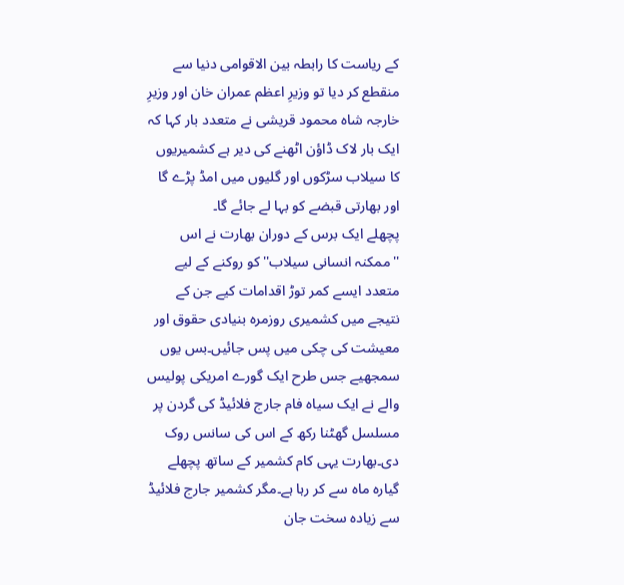کے ریاست کا رابطہ بین الاقوامی دنیا سے منقطع کر دیا تو وزیرِ اعظم عمران خان اور وزیرِ خارجہ شاہ محمود قریشی نے متعدد بار کہا کہ ایک بار لاک ڈاؤن اٹھنے کی دیر ہے کشمیریوں کا سیلاب سڑکوں اور گلیوں میں امڈ پڑے گا اور بھارتی قبضے کو بہا لے جائے گا۔
پچھلے ایک برس کے دوران بھارت نے اس ''ممکنہ انسانی سیلاب'' کو روکنے کے لیے متعدد ایسے کمر توڑ اقدامات کیے جن کے نتیجے میں کشمیری روزمرہ بنیادی حقوق اور معیشت کی چکی میں پس جائیں۔بس یوں سمجھیے جس طرح ایک گورے امریکی پولیس والے نے ایک سیاہ فام جارج فلائیڈ کی گردن پر مسلسل گھٹنا رکھ کے اس کی سانس روک دی۔بھارت یہی کام کشمیر کے ساتھ پچھلے گیارہ ماہ سے کر رہا ہے۔مگر کشمیر جارج فلائیڈ سے زیادہ سخت جان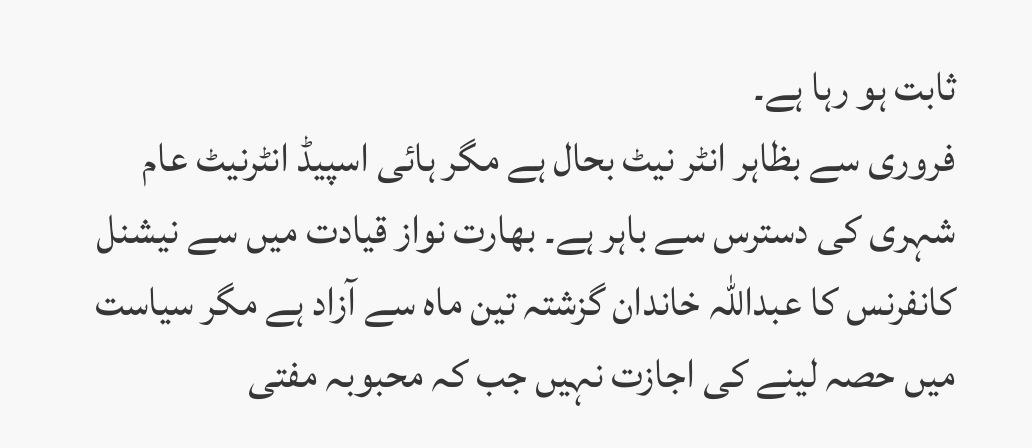ثابت ہو رہا ہے۔
فروری سے بظاہر انٹر نیٹ بحال ہے مگر ہائی اسپیڈ انٹرنیٹ عام شہری کی دسترس سے باہر ہے۔ بھارت نواز قیادت میں سے نیشنل کانفرنس کا عبداللہ خاندان گزشتہ تین ماہ سے آزاد ہے مگر سیاست میں حصہ لینے کی اجازت نہیں جب کہ محبوبہ مفتی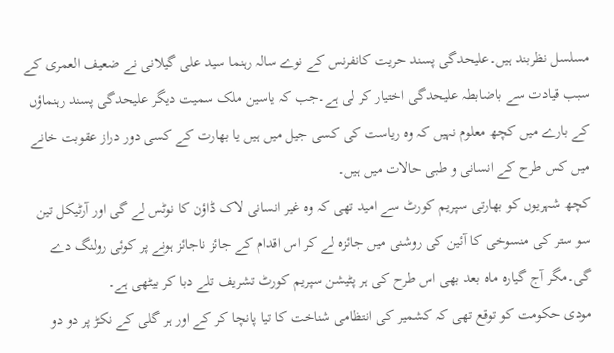مسلسل نظربند ہیں۔علیحدگی پسند حریت کانفرنس کے نوے سالہ رہنما سید علی گیلانی نے ضعیف العمری کے سبب قیادت سے باضابطہ علیحدگی اختیار کر لی ہے۔جب کہ یاسین ملک سمیت دیگر علیحدگی پسند رہنماؤں کے بارے میں کچھ معلوم نہیں کہ وہ ریاست کی کسی جیل میں ہیں یا بھارت کے کسی دور دراز عقوبت خانے میں کس طرح کے انسانی و طبی حالات میں ہیں۔
کچھ شہریوں کو بھارتی سپریم کورٹ سے امید تھی کہ وہ غیر انسانی لاک ڈاؤن کا نوٹس لے گی اور آرٹیکل تین سو ستر کی منسوخی کا آئین کی روشنی میں جائزہ لے کر اس اقدام کے جائز ناجائز ہونے پر کوئی رولنگ دے گی۔مگر آج گیارہ ماہ بعد بھی اس طرح کی ہر پٹیشن سپریم کورٹ تشریف تلے دبا کر بیٹھی ہے۔
مودی حکومت کو توقع تھی کہ کشمیر کی انتظامی شناخت کا تیا پانچا کر کے اور ہر گلی کے نکڑ پر دو دو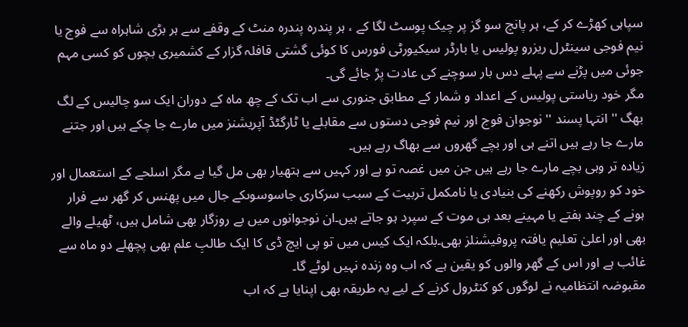سپاہی کھڑے کر کے، ہر پانچ سو گز پر چیک پوسٹ لگا کے ، ہر پندرہ پندرہ منٹ کے وقفے سے ہر بڑی شاہراہ سے فوج یا نیم فوجی سینٹرل ریزرو پولیس یا بارڈر سیکیورٹی فورس کا کوئی گشتی قافلہ گزار کے کشمیری بچوں کو کسی مہم جوئی میں پڑنے سے پہلے دس بار سوچنے کی عادت پڑ جائے گی۔
مگر خود ریاستی پولیس کے اعداد و شمار کے مطابق جنوری سے اب تک کے چھ ماہ کے دوران ایک سو چالیس کے لگ بھگ '' انتہا پسند '' نوجوان فوج اور نیم فوجی دستوں سے مقابلے یا ٹارگٹڈ آپریشنز میں مارے جا چکے ہیں اور جتنے مارے جا رہے ہیں اتنے ہی اور بچے گھروں سے بھاگ رہے ہیں۔
زیادہ تر وہی بچے مارے جا رہے ہیں جن میں غصہ تو ہے اور کہیں سے ہتھیار بھی مل گیا ہے مگر اسلحے کے استعمال اور خود کو روپوش رکھنے کی بنیادی یا نامکمل تربیت کے سبب سرکاری جاسوسوںکے جال میں پھنس کر گھر سے فرار ہونے کے چند ہفتے یا مہینے بعد ہی موت کے سپرد ہو جاتے ہیں۔ان نوجوانوں میں بے روزگار بھی شامل ہیں، ٹھیلے والے بھی اور اعلیٰ تعلیم یافتہ پروفیشنلز بھی۔بلکہ ایک کیس میں تو پی ایچ ڈی کا ایک طالبِ علم بھی پچھلے دو ماہ سے غائب ہے اور اس کے گھر والوں کو یقین ہے کہ اب وہ زندہ نہیں لوٹے گا۔
مقبوضہ انتظامیہ نے لوگوں کو کنٹرول کرنے کے لیے یہ طریقہ بھی اپنایا ہے کہ اب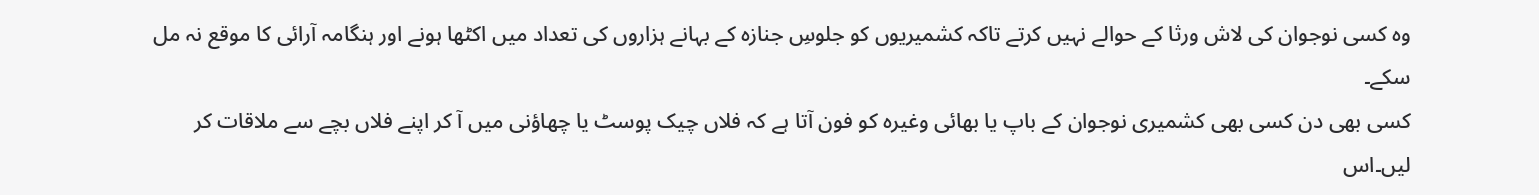وہ کسی نوجوان کی لاش ورثا کے حوالے نہیں کرتے تاکہ کشمیریوں کو جلوسِ جنازہ کے بہانے ہزاروں کی تعداد میں اکٹھا ہونے اور ہنگامہ آرائی کا موقع نہ مل سکے۔
کسی بھی دن کسی بھی کشمیری نوجوان کے باپ یا بھائی وغیرہ کو فون آتا ہے کہ فلاں چیک پوسٹ یا چھاؤنی میں آ کر اپنے فلاں بچے سے ملاقات کر لیں۔اس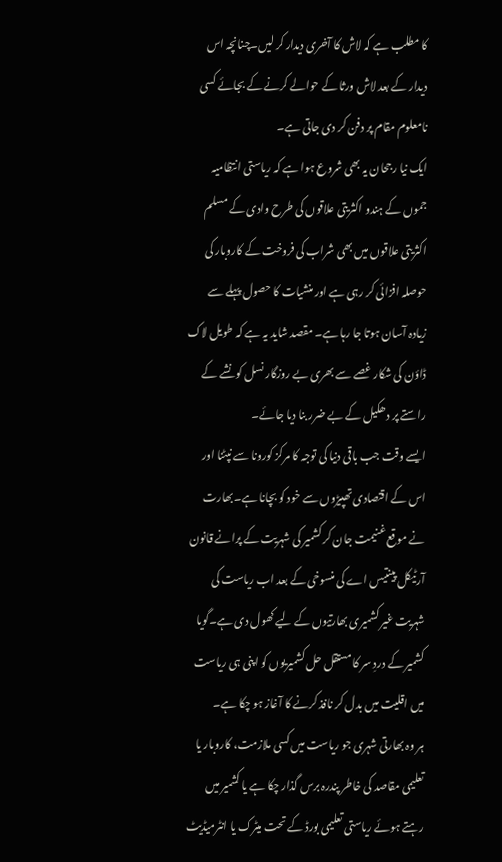کا مطلب ہے کہ لاش کا آخری دیدار کر لیں۔چنانچہ اس دیدار کے بعد لاش ورثا کے حوالے کرنے کے بجائے کسی نامعلوم مقام پر دفن کر دی جاتی ہے۔
ایک نیا رجحان یہ بھی شروع ہوا ہے کہ ریاستی انتظامیہ جموں کے ہندو اکثریتی علاقوں کی طرح وادی کے مسلم اکثریتی علاقوں میں بھی شراب کی فروخت کے کاروبار کی حوصلہ افزائی کر رہی ہے اور منشیات کا حصول پہلے سے زیادہ آسان ہوتا جا رہا ہے۔ مقصد شاید یہ ہے کہ طویل لاک ڈاؤن کی شکار غصے سے بھری بے روزگار نسل کو نشے کے راستے پر دھکیل کے بے ضرر بنا دیا جائے۔
ایسے وقت جب باقی دنیا کی توجہ کا مرکز کورونا سے نپٹنا اور اس کے اقتصادی تھپیڑوں سے خود کو بچانا ہے۔بھارت نے موقع غنیمت جان کر کشمیر کی شہریت کے پرانے قانون آرٹیکل پینتیس اے کی منسوخی کے بعد اب ریاست کی شہریت غیر کشمیری بھارتیوں کے لیے کھول دی ہے۔گویا کشمیر کے دردِ سر کا مستقل حل کشمیریوں کو اپنی ہی ریاست میں اقلیت میں بدل کر نافذ کرنے کا آغاز ہو چکا ہے۔
ہر وہ بھارتی شہری جو ریاست میں کسی ملازمت، کاروبار یا تعلیمی مقاصد کی خاطر پندرہ برس گذار چکا ہے یا کشمیر میں رہتے ہوئے ریاستی تعلیمی بورڈ کے تحت میٹرک یا انٹرمیڈیٹ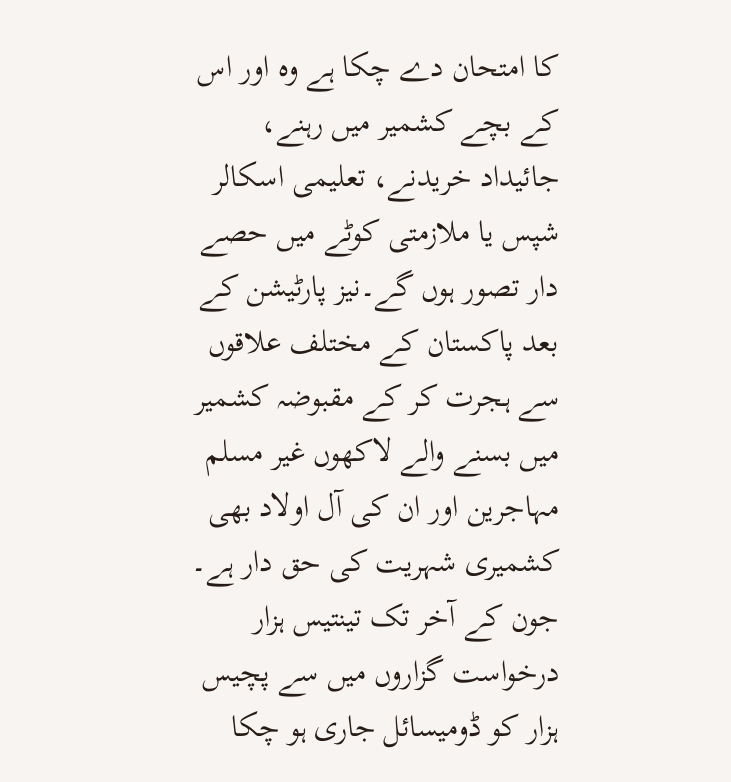کا امتحان دے چکا ہے وہ اور اس کے بچے کشمیر میں رہنے، جائیداد خریدنے، تعلیمی اسکالر شپس یا ملازمتی کوٹے میں حصے دار تصور ہوں گے۔نیز پارٹیشن کے بعد پاکستان کے مختلف علاقوں سے ہجرت کر کے مقبوضہ کشمیر میں بسنے والے لاکھوں غیر مسلم مہاجرین اور ان کی آل اولاد بھی کشمیری شہریت کی حق دار ہے۔
جون کے آخر تک تینتیس ہزار درخواست گزاروں میں سے پچیس ہزار کو ڈومیسائل جاری ہو چکا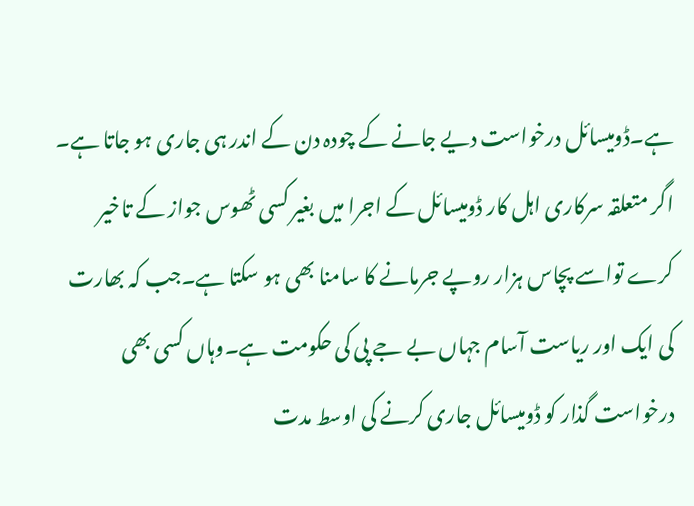ہے۔ڈومیسائل درخواست دیے جانے کے چودہ دن کے اندر ہی جاری ہو جاتا ہے۔ اگر متعلقہ سرکاری اہل کار ڈومیسائل کے اجرا میں بغیر کسی ٹھوس جواز کے تاخیر کرے تواسے پچاس ہزار روپے جرمانے کا سامنا بھی ہو سکتا ہے۔جب کہ بھارت کی ایک اور ریاست آسام جہاں بے جے پی کی حکومت ہے۔وہاں کسی بھی درخواست گذار کو ڈومیسائل جاری کرنے کی اوسط مدت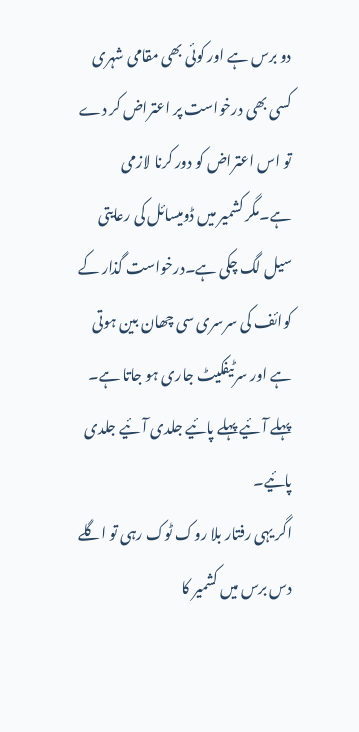دو برس ہے اور کوئی بھی مقامی شہری کسی بھی درخواست پر اعتراض کر دے تو اس اعتراض کو دور کرنا لازمی ہے۔مگر کشمیر میں ڈومیسائل کی رعایتی سیل لگ چکی ہے۔درخواست گذار کے کوائف کی سرسری سی چھان بین ہوتی ہے اور سرٹیفکیٹ جاری ہو جاتا ہے۔ پہلے آئیے پہلے پائیے جلدی آئیے جلدی پائیے۔
اگر یہی رفتار بلا روک ٹوک رہی تو اگلے دس برس میں کشمیر کا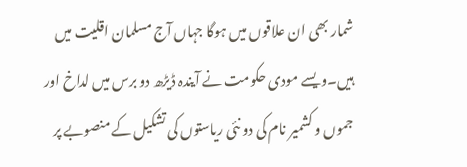شمار بھی ان علاقوں میں ہوگا جہاں آج مسلمان اقلیت میں ہیں۔ویسے مودی حکومت نے آیندہ ڈیڑھ دو برس میں لداخ اور جموں و کشمیر نام کی دو نئی ریاستوں کی تشکیل کے منصوبے پر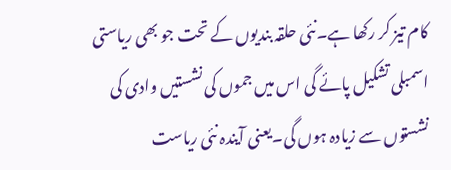کام تیز کر رکھا ہے۔نئی حلقہ بندیوں کے تحت جو بھی ریاستی اسمبلی تشکیل پائے گی اس میں جموں کی نشستیں وادی کی نشستوں سے زیادہ ہوں گی۔یعنی آیندہ نئی ریاست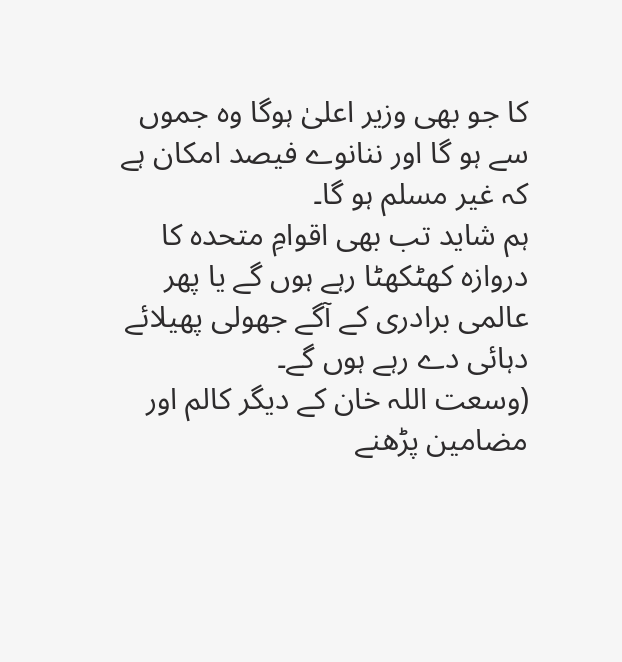کا جو بھی وزیر اعلیٰ ہوگا وہ جموں سے ہو گا اور ننانوے فیصد امکان ہے کہ غیر مسلم ہو گا۔
ہم شاید تب بھی اقوامِ متحدہ کا دروازہ کھٹکھٹا رہے ہوں گے یا پھر عالمی برادری کے آگے جھولی پھیلائے دہائی دے رہے ہوں گے۔
(وسعت اللہ خان کے دیگر کالم اور مضامین پڑھنے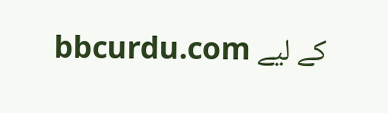کے لیے bbcurdu.com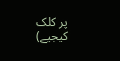پر کلک کیجیے)